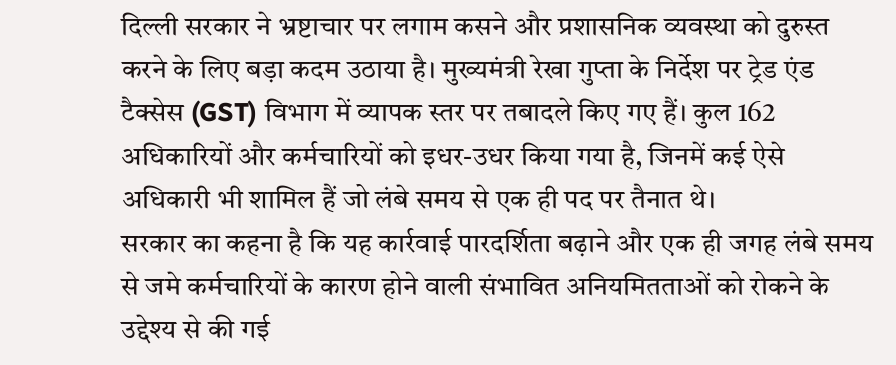दिल्ली सरकार ने भ्रष्टाचार पर लगाम कसने और प्रशासनिक व्यवस्था को दुरुस्त करने के लिए बड़ा कदम उठाया है। मुख्यमंत्री रेखा गुप्ता के निर्देश पर ट्रेड एंड टैक्सेस (GST) विभाग में व्यापक स्तर पर तबादले किए गए हैं। कुल 162 अधिकारियों और कर्मचारियों को इधर-उधर किया गया है, जिनमें कई ऐसे अधिकारी भी शामिल हैं जो लंबे समय से एक ही पद पर तैनात थे।
सरकार का कहना है कि यह कार्रवाई पारदर्शिता बढ़ाने और एक ही जगह लंबे समय से जमे कर्मचारियों के कारण होने वाली संभावित अनियमितताओं को रोकने के उद्देश्य से की गई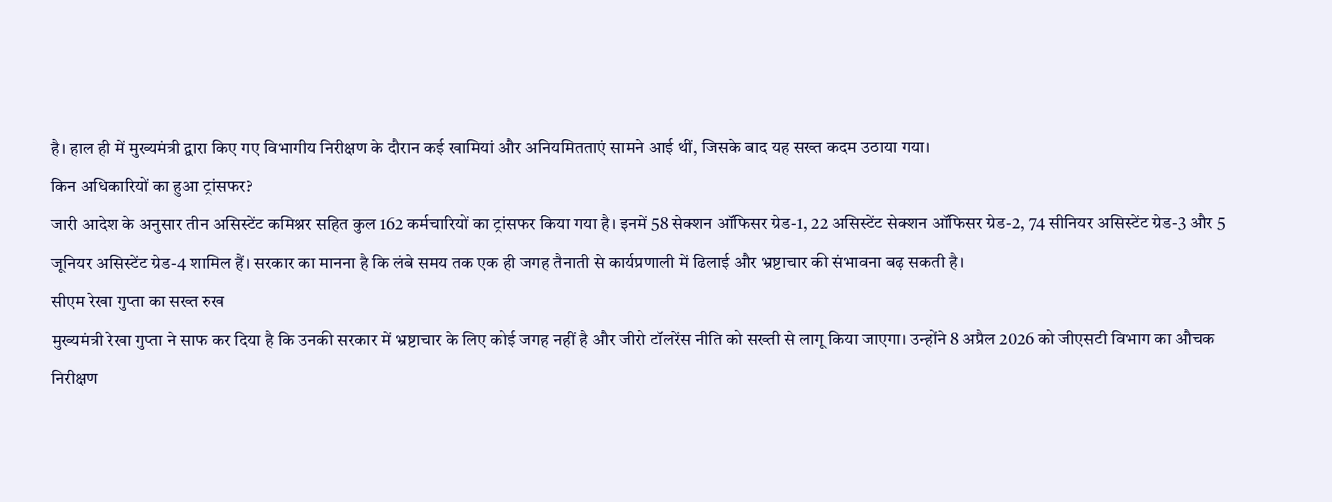है। हाल ही में मुख्यमंत्री द्वारा किए गए विभागीय निरीक्षण के दौरान कई खामियां और अनियमितताएं सामने आई थीं, जिसके बाद यह सख्त कदम उठाया गया।
किन अधिकारियों का हुआ ट्रांसफर?
जारी आदेश के अनुसार तीन असिस्टेंट कमिश्नर सहित कुल 162 कर्मचारियों का ट्रांसफर किया गया है। इनमें 58 सेक्शन ऑफिसर ग्रेड-1, 22 असिस्टेंट सेक्शन ऑफिसर ग्रेड-2, 74 सीनियर असिस्टेंट ग्रेड-3 और 5 जूनियर असिस्टेंट ग्रेड-4 शामिल हैं। सरकार का मानना है कि लंबे समय तक एक ही जगह तैनाती से कार्यप्रणाली में ढिलाई और भ्रष्टाचार की संभावना बढ़ सकती है।
सीएम रेखा गुप्ता का सख्त रुख
मुख्यमंत्री रेखा गुप्ता ने साफ कर दिया है कि उनकी सरकार में भ्रष्टाचार के लिए कोई जगह नहीं है और जीरो टॉलरेंस नीति को सख्ती से लागू किया जाएगा। उन्होंने 8 अप्रैल 2026 को जीएसटी विभाग का औचक निरीक्षण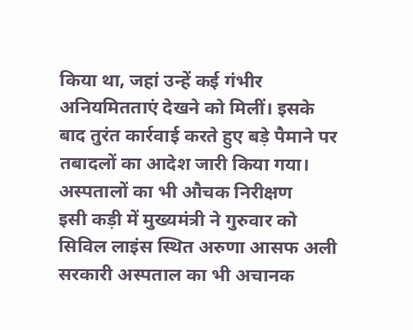किया था, जहां उन्हें कई गंभीर अनियमितताएं देखने को मिलीं। इसके बाद तुरंत कार्रवाई करते हुए बड़े पैमाने पर तबादलों का आदेश जारी किया गया।
अस्पतालों का भी औचक निरीक्षण
इसी कड़ी में मुख्यमंत्री ने गुरुवार को सिविल लाइंस स्थित अरुणा आसफ अली सरकारी अस्पताल का भी अचानक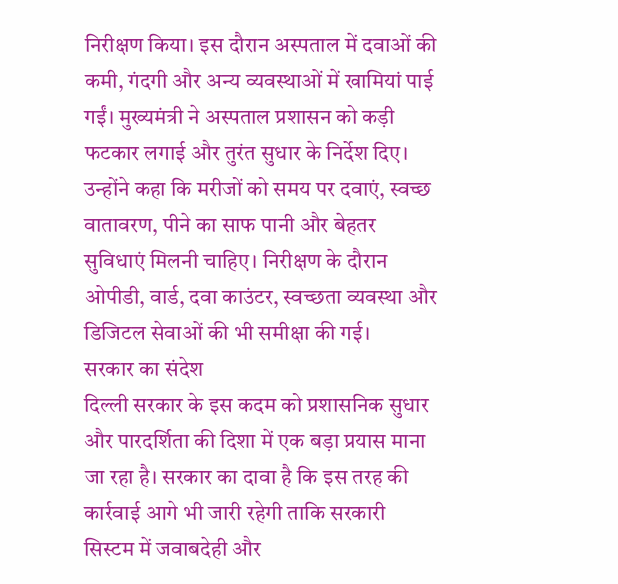निरीक्षण किया। इस दौरान अस्पताल में दवाओं की कमी, गंदगी और अन्य व्यवस्थाओं में खामियां पाई गईं। मुख्यमंत्री ने अस्पताल प्रशासन को कड़ी फटकार लगाई और तुरंत सुधार के निर्देश दिए।
उन्होंने कहा कि मरीजों को समय पर दवाएं, स्वच्छ वातावरण, पीने का साफ पानी और बेहतर सुविधाएं मिलनी चाहिए। निरीक्षण के दौरान ओपीडी, वार्ड, दवा काउंटर, स्वच्छता व्यवस्था और डिजिटल सेवाओं की भी समीक्षा की गई।
सरकार का संदेश
दिल्ली सरकार के इस कदम को प्रशासनिक सुधार और पारदर्शिता की दिशा में एक बड़ा प्रयास माना जा रहा है। सरकार का दावा है कि इस तरह की कार्रवाई आगे भी जारी रहेगी ताकि सरकारी सिस्टम में जवाबदेही और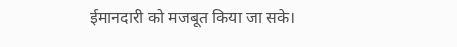ईमानदारी को मजबूत किया जा सके।